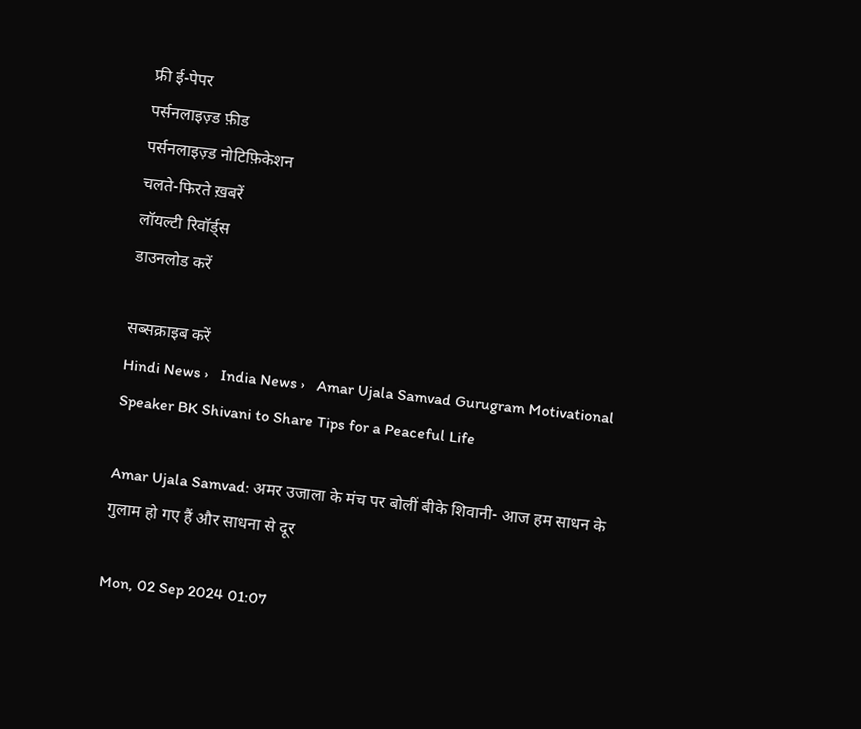फ्री ई-पेपर
पर्सनलाइज़्ड फ़ीड
पर्सनलाइज़्ड नोटिफ़िकेशन
चलते-फिरते ख़बरें
लॉयल्टी रिवॉर्ड्स
डाउनलोड करें

सब्सक्राइब करें
Hindi News ›   India News ›   Amar Ujala Samvad Gurugram Motivational Speaker BK Shivani to Share Tips for a Peaceful Life

Amar Ujala Samvad: अमर उजाला के मंच पर बोलीं बीके शिवानी- आज हम साधन के गुलाम हो गए हैं और साधना से दूर

Mon, 02 Sep 2024 01:07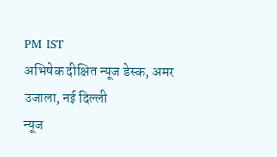PM IST
अभिषेक दीक्षित न्यूज डेस्क, अमर उजाला, नई दिल्ली
न्यूज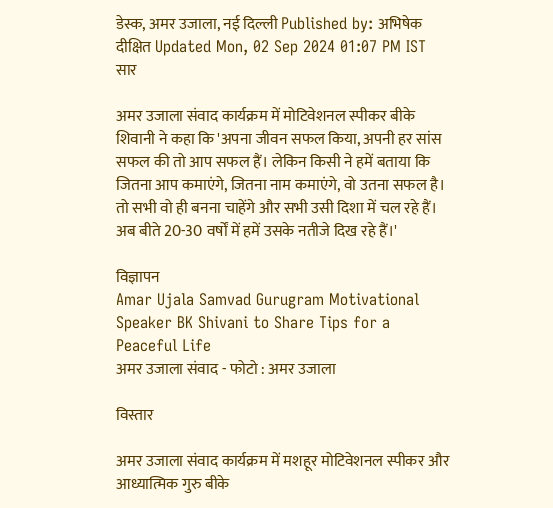डेस्क, अमर उजाला, नई दिल्ली Published by: अभिषेक दीक्षित Updated Mon, 02 Sep 2024 01:07 PM IST
सार

अमर उजाला संवाद कार्यक्रम में मोटिवेशनल स्पीकर बीके शिवानी ने कहा कि 'अपना जीवन सफल किया, अपनी हर सांस सफल की तो आप सफल हैं। लेकिन किसी ने हमें बताया कि जितना आप कमाएंगे, जितना नाम कमाएंगे, वो उतना सफल है। तो सभी वो ही बनना चाहेंगे और सभी उसी दिशा में चल रहे हैं। अब बीते 20-30 वर्षों में हमें उसके नतीजे दिख रहे हैं।'

विज्ञापन
Amar Ujala Samvad Gurugram Motivational Speaker BK Shivani to Share Tips for a Peaceful Life
अमर उजाला संवाद - फोटो : अमर उजाला

विस्तार

अमर उजाला संवाद कार्यक्रम में मशहूर मोटिवेशनल स्पीकर और आध्यात्मिक गुरु बीके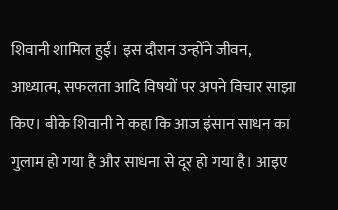शिवानी शामिल हुईं। इस दौरान उन्होंने जीवन, आध्यात्म, सफलता आदि विषयों पर अपने विचार साझा किए। बीके शिवानी ने कहा कि आज इंसान साधन का गुलाम हो गया है और साधना से दूर हो गया है। आइए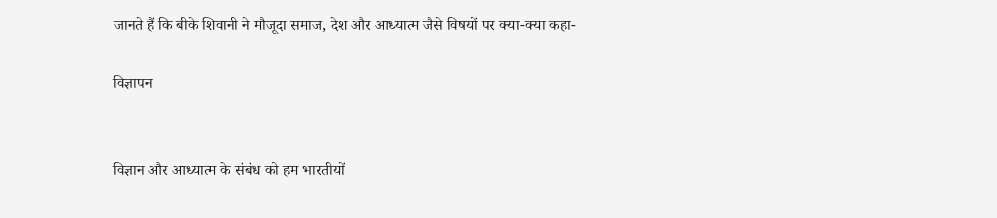जानते हैं कि बीके शिवानी ने मौजूदा समाज, देश और आध्यात्म जैसे विषयों पर क्या-क्या कहा-

विज्ञापन


विज्ञान और आध्यात्म के संबंध को हम भारतीयों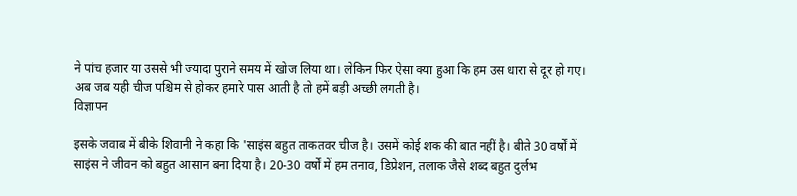ने पांच हजार या उससे भी ज्यादा पुराने समय में खोज लिया था। लेकिन फिर ऐसा क्या हुआ कि हम उस धारा से दूर हो गए। अब जब यही चीज पश्चिम से होकर हमारे पास आती है तो हमें बड़ी अच्छी लगती है।
विज्ञापन

इसके जवाब में बीके शिवानी ने कहा कि 'साइंस बहुत ताकतवर चीज है। उसमें कोई शक की बात नहीं है। बीते 30 वर्षों में साइंस ने जीवन को बहुत आसान बना दिया है। 20-30 वर्षों में हम तनाव, डिप्रेशन, तलाक जैसे शब्द बहुत दुर्लभ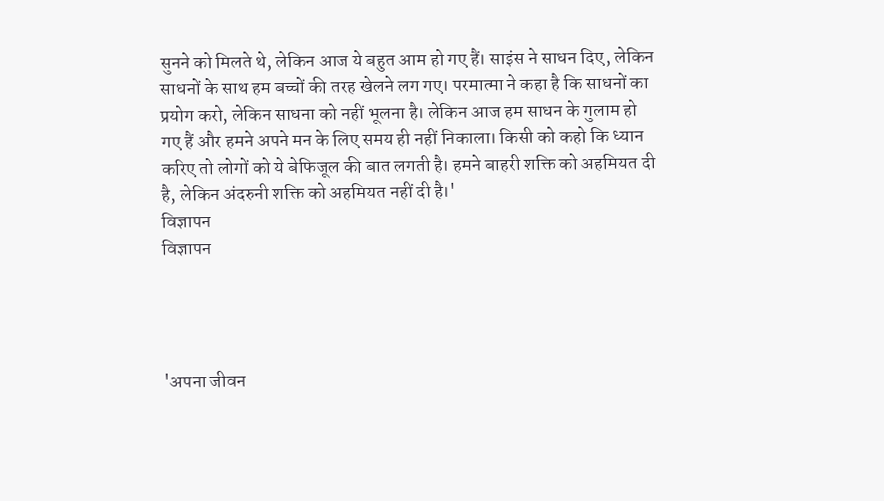सुनने को मिलते थे, लेकिन आज ये बहुत आम हो गए हैं। साइंस ने साधन दिए, लेकिन साधनों के साथ हम बच्चों की तरह खेलने लग गए। परमात्मा ने कहा है कि साधनों का प्रयोग करो, लेकिन साधना को नहीं भूलना है। लेकिन आज हम साधन के गुलाम हो गए हैं और हमने अपने मन के लिए समय ही नहीं निकाला। किसी को कहो कि ध्यान करिए तो लोगों को ये बेफिजूल की बात लगती है। हमने बाहरी शक्ति को अहमियत दी है, लेकिन अंदरुनी शक्ति को अहमियत नहीं दी है।'
विज्ञापन
विज्ञापन




'अपना जीवन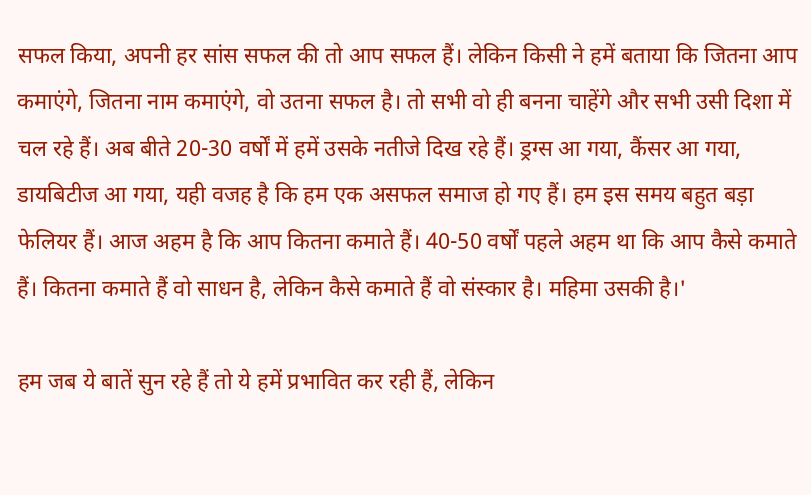सफल किया, अपनी हर सांस सफल की तो आप सफल हैं। लेकिन किसी ने हमें बताया कि जितना आप कमाएंगे, जितना नाम कमाएंगे, वो उतना सफल है। तो सभी वो ही बनना चाहेंगे और सभी उसी दिशा में चल रहे हैं। अब बीते 20-30 वर्षों में हमें उसके नतीजे दिख रहे हैं। ड्रग्स आ गया, कैंसर आ गया, डायबिटीज आ गया, यही वजह है कि हम एक असफल समाज हो गए हैं। हम इस समय बहुत बड़ा फेलियर हैं। आज अहम है कि आप कितना कमाते हैं। 40-50 वर्षों पहले अहम था कि आप कैसे कमाते हैं। कितना कमाते हैं वो साधन है, लेकिन कैसे कमाते हैं वो संस्कार है। महिमा उसकी है।'

हम जब ये बातें सुन रहे हैं तो ये हमें प्रभावित कर रही हैं, लेकिन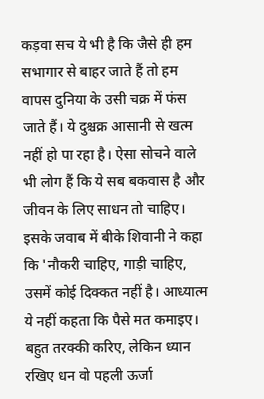कड़वा सच ये भी है कि जैसे ही हम सभागार से बाहर जाते हैं तो हम वापस दुनिया के उसी चक्र में फंस जाते हैं। ये दुश्चक्र आसानी से खत्म नहीं हो पा रहा है। ऐसा सोचने वाले भी लोग हैं कि ये सब बकवास है और जीवन के लिए साधन तो चाहिए।
इसके जवाब में बीके शिवानी ने कहा कि 'नौकरी चाहिए, गाड़ी चाहिए, उसमें कोई दिक्कत नहीं है। आध्यात्म ये नहीं कहता कि पैसे मत कमाइए। बहुत तरक्की करिए, लेकिन ध्यान रखिए धन वो पहली ऊर्जा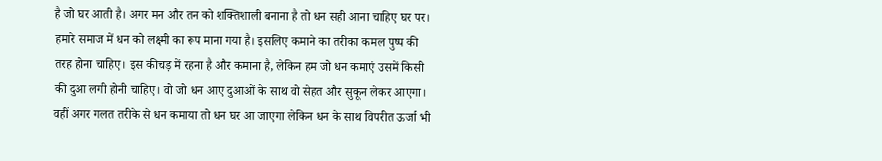है जो घर आती है। अगर मन और तन को शक्तिशाली बनाना है तो धन सही आना चाहिए घर पर। हमारे समाज में धन को लक्ष्मी का रूप माना गया है। इसलिए कमाने का तरीका कमल पुष्प की तरह होना चाहिए। इस कीचड़ में रहना है और कमाना है, लेकिन हम जो धन कमाएं उसमें किसी की दुआ लगी होनी चाहिए। वो जो धन आए दुआओं के साथ वो सेहत और सुकून लेकर आएगा। वहीं अगर गलत तरीके से धन कमाया तो धन घर आ जाएगा लेकिन धन के साथ विपरीत ऊर्जा भी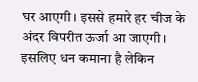घर आएगी। इससे हमारे हर चीज के अंदर विपरीत ऊर्जा आ जाएगी। इसलिए धन कमाना है लेकिन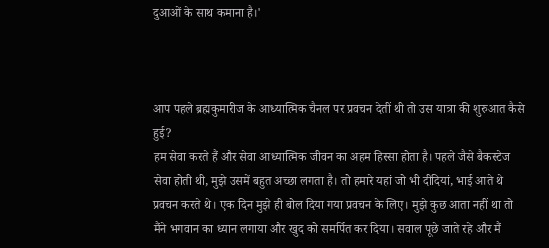दुआओं के साथ कमाना है।'



आप पहले ब्रह्मकुमारीज के आध्यात्मिक चैनल पर प्रवचन देतीं थी तो उस यात्रा की शुरुआत कैसे हुई?
हम सेवा करते हैं और सेवा आध्यात्मिक जीवन का अहम हिस्सा होता है। पहले जैसे बैकस्टेज सेवा होती थी, मुझे उसमें बहुत अच्छा लगता है। तो हमारे यहां जो भी दीदियां, भाई आते थे प्रवचन करते थे। एक दिन मुझे ही बोल दिया गया प्रवचन के लिए। मुझे कुछ आता नहीं था तो मैंने भगवान का ध्यान लगाया और खुद को समर्पित कर दिया। सवाल पूछे जाते रहे और मैं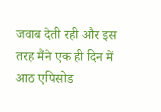जवाब देती रही और इस तरह मैंने एक ही दिन में आठ एपिसोड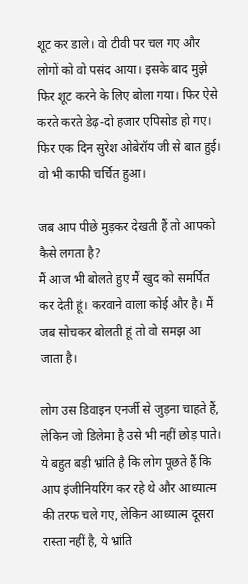शूट कर डाले। वो टीवी पर चल गए और लोगों को वो पसंद आया। इसके बाद मुझे फिर शूट करने के लिए बोला गया। फिर ऐसे करते करते डेढ़-दो हजार एपिसोड हो गए। फिर एक दिन सुरेश ओबेरॉय जी से बात हुई। वो भी काफी चर्चित हुआ।

जब आप पीछे मुड़कर देखती हैं तो आपको कैसे लगता है?
मैं आज भी बोलते हुए मैं खुद को समर्पित कर देती हूं। करवाने वाला कोई और है। मैं जब सोचकर बोलती हूं तो वो समझ आ जाता है।

लोग उस डिवाइन एनर्जी से जुड़ना चाहते हैं, लेकिन जो डिलेमा है उसे भी नहीं छोड़ पाते।
ये बहुत बड़ी भ्रांति है कि लोग पूछते हैं कि आप इंजीनियरिंग कर रहे थे और आध्यात्म की तरफ चले गए, लेकिन आध्यात्म दूसरा रास्ता नहीं है, ये भ्रांति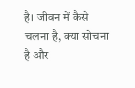है। जीवन में कैसे चलना है, क्या सोचना है और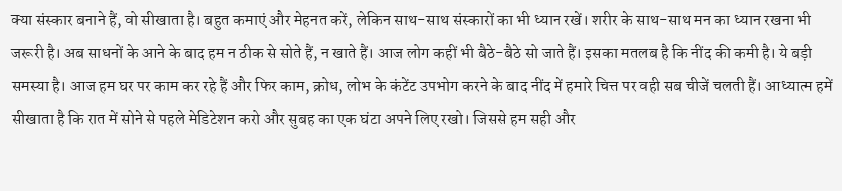क्या संस्कार बनाने हैं, वो सीखाता है। बहुत कमाएं और मेहनत करें, लेकिन साथ-साथ संस्कारों का भी ध्यान रखें। शरीर के साथ-साथ मन का ध्यान रखना भी जरूरी है। अब साधनों के आने के बाद हम न ठीक से सोते हैं, न खाते हैं। आज लोग कहीं भी बैठे-बैठे सो जाते हैं। इसका मतलब है कि नींद की कमी है। ये बड़ी समस्या है। आज हम घर पर काम कर रहे हैं और फिर काम, क्रोध, लोभ के कंटेंट उपभोग करने के बाद नींद में हमारे चित्त पर वही सब चीजें चलती हैं। आध्यात्म हमें सीखाता है कि रात में सोने से पहले मेडिटेशन करो और सुबह का एक घंटा अपने लिए रखो। जिससे हम सही और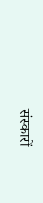संस्कारों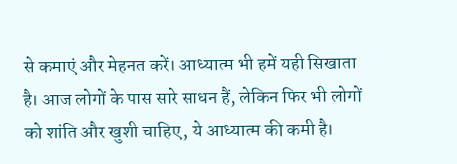से कमाएं और मेहनत करें। आध्यात्म भी हमें यही सिखाता है। आज लोगों के पास सारे साधन हैं, लेकिन फिर भी लोगों को शांति और खुशी चाहिए, ये आध्यात्म की कमी है।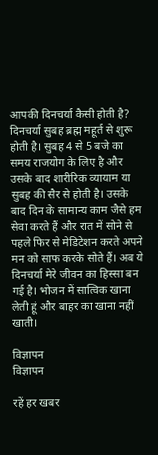आपकी दिनचर्या कैसी होती है?
दिनचर्या सुबह ब्रह्म महूर्त से शुरू होती है। सुबह 4 से 5 बजे का समय राजयोग के लिए है और उसके बाद शारीरिक व्यायाम या सुबह की सैर से होती है। उसके बाद दिन के सामान्य काम जैसे हम सेवा करते हैं और रात में सोने से पहले फिर से मेडिटेशन करते अपने मन को साफ करके सोते हैं। अब ये दिनचर्या मेरे जीवन का हिस्सा बन गई है। भोजन में सात्विक खाना लेती हूं और बाहर का खाना नहीं खाती।

विज्ञापन
विज्ञापन

रहें हर खबर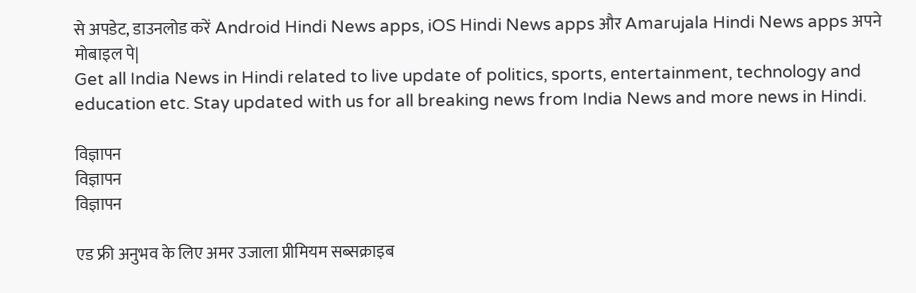से अपडेट, डाउनलोड करें Android Hindi News apps, iOS Hindi News apps और Amarujala Hindi News apps अपने मोबाइल पे|
Get all India News in Hindi related to live update of politics, sports, entertainment, technology and education etc. Stay updated with us for all breaking news from India News and more news in Hindi.

विज्ञापन
विज्ञापन
विज्ञापन

एड फ्री अनुभव के लिए अमर उजाला प्रीमियम सब्सक्राइब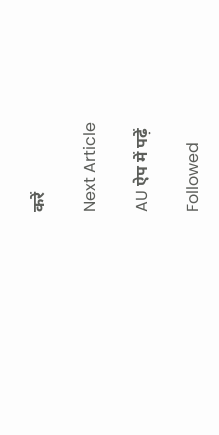करें

Next Article

AU ऐप में पढ़ें

Followed